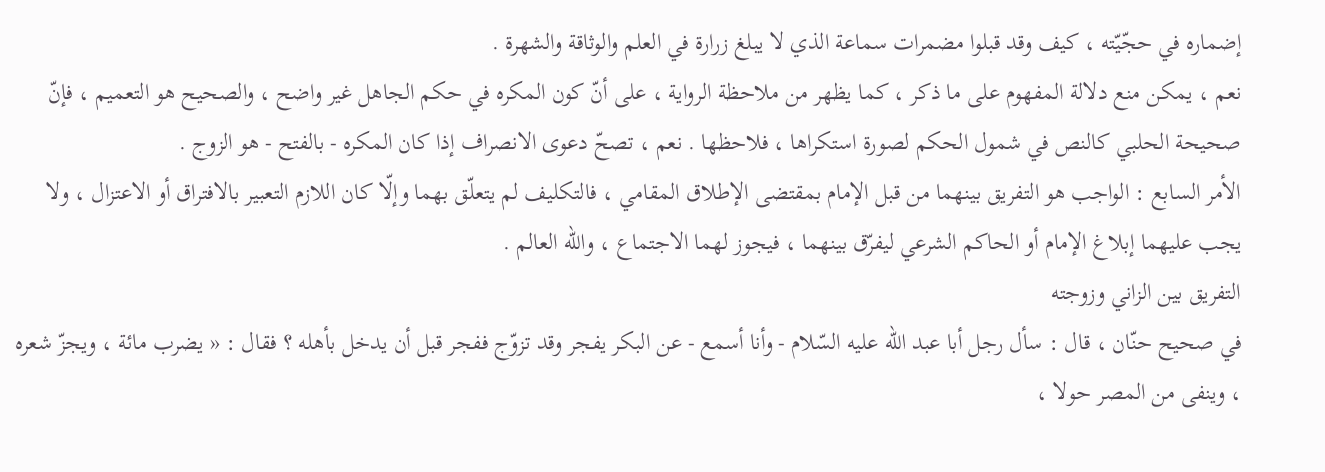إضماره في حجّيّته ، كيف وقد قبلوا مضمرات سماعة الذي لا يبلغ زرارة في العلم والوثاقة والشهرة .
نعم ، يمكن منع دلالة المفهوم على ما ذكر ، كما يظهر من ملاحظة الرواية ، على أنّ كون المكره في حكم الجاهل غير واضح ، والصحيح هو التعميم ، فإنّ صحيحة الحلبي كالنص في شمول الحكم لصورة استكراها ، فلاحظها . نعم ، تصحّ دعوى الانصراف إذا كان المكره - بالفتح - هو الزوج .
الأمر السابع : الواجب هو التفريق بينهما من قبل الإمام بمقتضى الإطلاق المقامي ، فالتكليف لم يتعلّق بهما وإلّا كان اللازم التعبير بالافتراق أو الاعتزال ، ولا يجب عليهما إبلاغ الإمام أو الحاكم الشرعي ليفرّق بينهما ، فيجوز لهما الاجتماع ، واللّه العالم .
التفريق بين الزاني وزوجته
في صحيح حنّان ، قال : سأل رجل أبا عبد اللّه عليه السّلام - وأنا أسمع - عن البكر يفجر وقد تزوّج ففجر قبل أن يدخل بأهله ؟ فقال : « يضرب مائة ، ويجزّ شعره ، وينفى من المصر حولا ،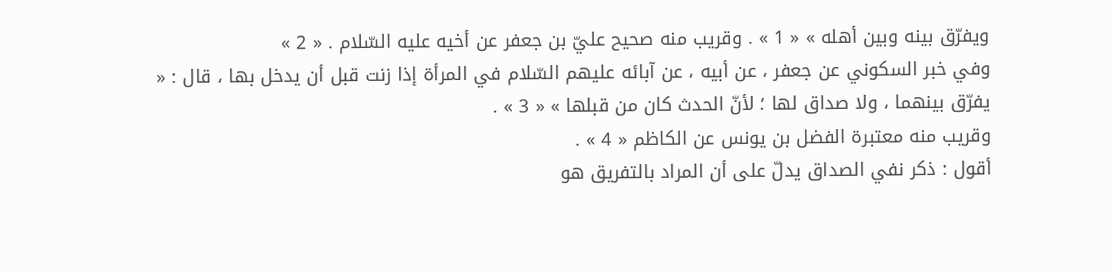ويفرّق بينه وبين أهله » « 1 » . وقريب منه صحيح عليّ بن جعفر عن أخيه عليه السّلام . « 2 »
وفي خبر السكوني عن جعفر ، عن أبيه ، عن آبائه عليهم السّلام في المرأة إذا زنت قبل أن يدخل بها ، قال : « يفرّق بينهما ، ولا صداق لها ؛ لأنّ الحدث كان من قبلها » « 3 » .
وقريب منه معتبرة الفضل بن يونس عن الكاظم « 4 » .
أقول : ذكر نفي الصداق يدلّ على أن المراد بالتفريق هو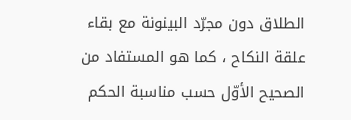الطلاق دون مجرّد البينونة مع بقاء علقة النكاح ، كما هو المستفاد من الصحيح الأوّل حسب مناسبة الحكم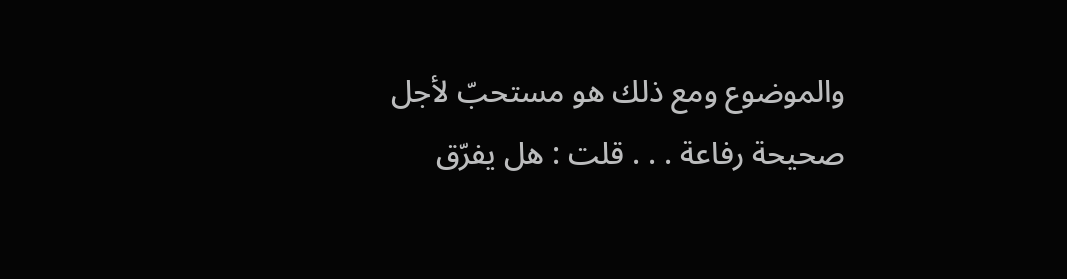والموضوع ومع ذلك هو مستحبّ لأجل صحيحة رفاعة . . . قلت : هل يفرّق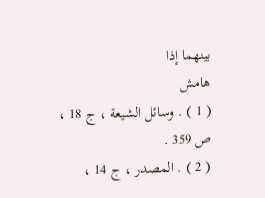بينهما إذا
هامش
( 1 ) . وسائل الشيعة ، ج 18 ، ص 359 .
( 2 ) . المصدر ، ج 14 ،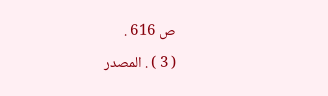ص 616 .
( 3 ) . المصدر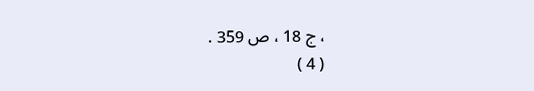، ج 18 ، ص 359 .
( 4 )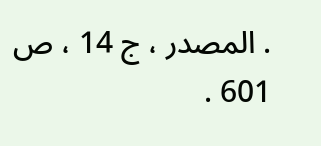. المصدر ، ج 14 ، ص 601 .